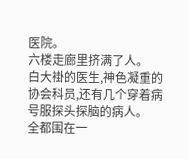医院。
六楼走廊里挤满了人。
白大褂的医生,神色凝重的协会科员,还有几个穿着病号服探头探脑的病人。
全都围在一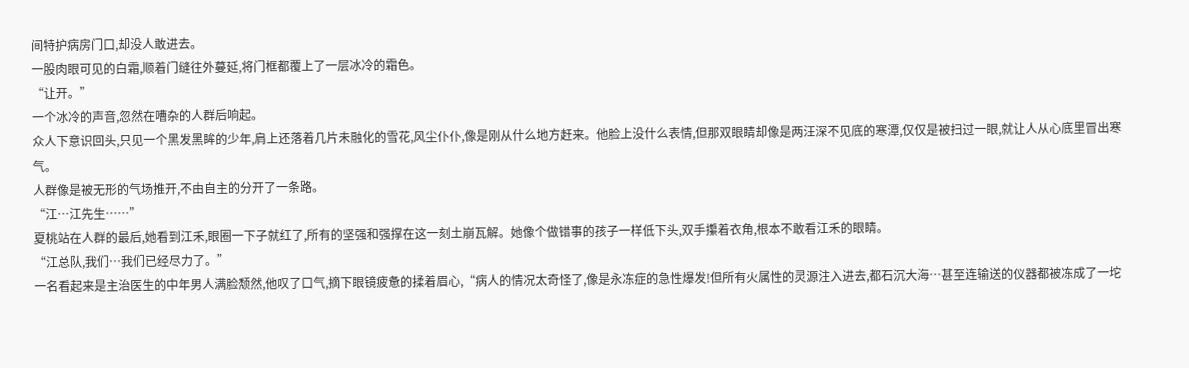间特护病房门口,却没人敢进去。
一股肉眼可见的白霜,顺着门缝往外蔓延,将门框都覆上了一层冰冷的霜色。
“让开。”
一个冰冷的声音,忽然在嘈杂的人群后响起。
众人下意识回头,只见一个黑发黑眸的少年,肩上还落着几片未融化的雪花,风尘仆仆,像是刚从什么地方赶来。他脸上没什么表情,但那双眼睛却像是两汪深不见底的寒潭,仅仅是被扫过一眼,就让人从心底里冒出寒气。
人群像是被无形的气场推开,不由自主的分开了一条路。
“江…江先生……”
夏桃站在人群的最后,她看到江禾,眼圈一下子就红了,所有的坚强和强撑在这一刻土崩瓦解。她像个做错事的孩子一样低下头,双手攥着衣角,根本不敢看江禾的眼睛。
“江总队,我们…我们已经尽力了。”
一名看起来是主治医生的中年男人满脸颓然,他叹了口气,摘下眼镜疲惫的揉着眉心,“病人的情况太奇怪了,像是永冻症的急性爆发!但所有火属性的灵源注入进去,都石沉大海…甚至连输送的仪器都被冻成了一坨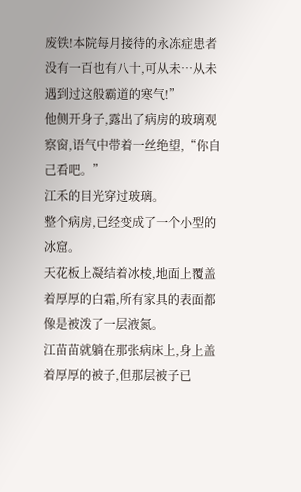废铁!本院每月接待的永冻症患者没有一百也有八十,可从未…从未遇到过这般霸道的寒气!”
他侧开身子,露出了病房的玻璃观察窗,语气中带着一丝绝望,“你自己看吧。”
江禾的目光穿过玻璃。
整个病房,已经变成了一个小型的冰窟。
天花板上凝结着冰棱,地面上覆盖着厚厚的白霜,所有家具的表面都像是被泼了一层液氮。
江苗苗就躺在那张病床上,身上盖着厚厚的被子,但那层被子已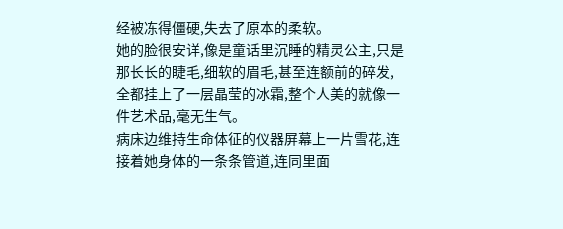经被冻得僵硬,失去了原本的柔软。
她的脸很安详,像是童话里沉睡的精灵公主,只是那长长的睫毛,细软的眉毛,甚至连额前的碎发,全都挂上了一层晶莹的冰霜,整个人美的就像一件艺术品,毫无生气。
病床边维持生命体征的仪器屏幕上一片雪花,连接着她身体的一条条管道,连同里面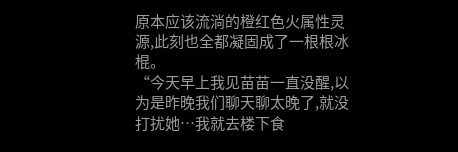原本应该流淌的橙红色火属性灵源,此刻也全都凝固成了一根根冰棍。
“今天早上我见苗苗一直没醒,以为是昨晚我们聊天聊太晚了,就没打扰她…我就去楼下食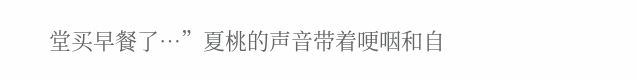堂买早餐了…”夏桃的声音带着哽咽和自